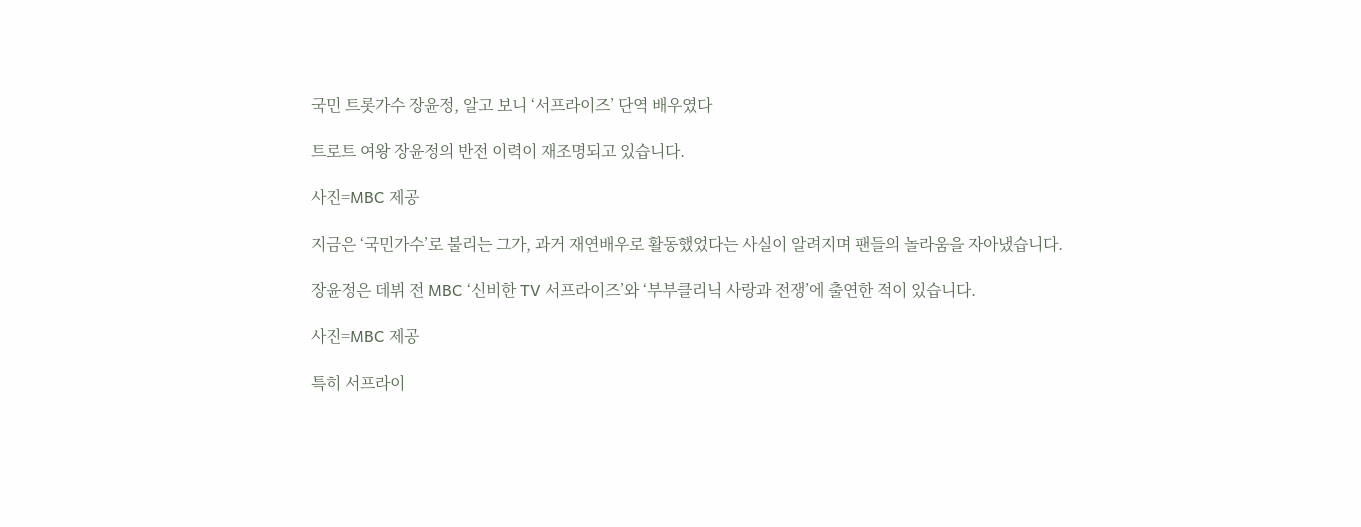국민 트롯가수 장윤정, 알고 보니 ‘서프라이즈’ 단역 배우였다

트로트 여왕 장윤정의 반전 이력이 재조명되고 있습니다.

사진=MBC 제공

지금은 ‘국민가수’로 불리는 그가, 과거 재연배우로 활동했었다는 사실이 알려지며 팬들의 놀라움을 자아냈습니다.

장윤정은 데뷔 전 MBC ‘신비한 TV 서프라이즈’와 ‘부부클리닉 사랑과 전쟁’에 출연한 적이 있습니다.

사진=MBC 제공

특히 서프라이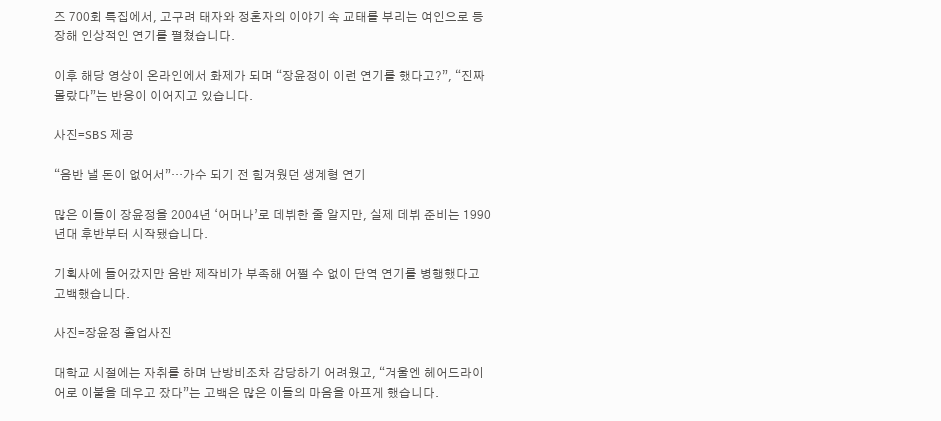즈 700회 특집에서, 고구려 태자와 정혼자의 이야기 속 교태를 부리는 여인으로 등장해 인상적인 연기를 펼쳤습니다.

이후 해당 영상이 온라인에서 화제가 되며 “장윤정이 이런 연기를 했다고?”, “진짜 몰랐다”는 반응이 이어지고 있습니다.

사진=SBS 제공

“음반 낼 돈이 없어서”…가수 되기 전 힘겨웠던 생계형 연기

많은 이들이 장윤정을 2004년 ‘어머나’로 데뷔한 줄 알지만, 실제 데뷔 준비는 1990년대 후반부터 시작됐습니다.

기획사에 들어갔지만 음반 제작비가 부족해 어쩔 수 없이 단역 연기를 병행했다고 고백했습니다.

사진=장윤정 졸업사진

대학교 시절에는 자취를 하며 난방비조차 감당하기 어려웠고, “겨울엔 헤어드라이어로 이불을 데우고 잤다”는 고백은 많은 이들의 마음을 아프게 했습니다.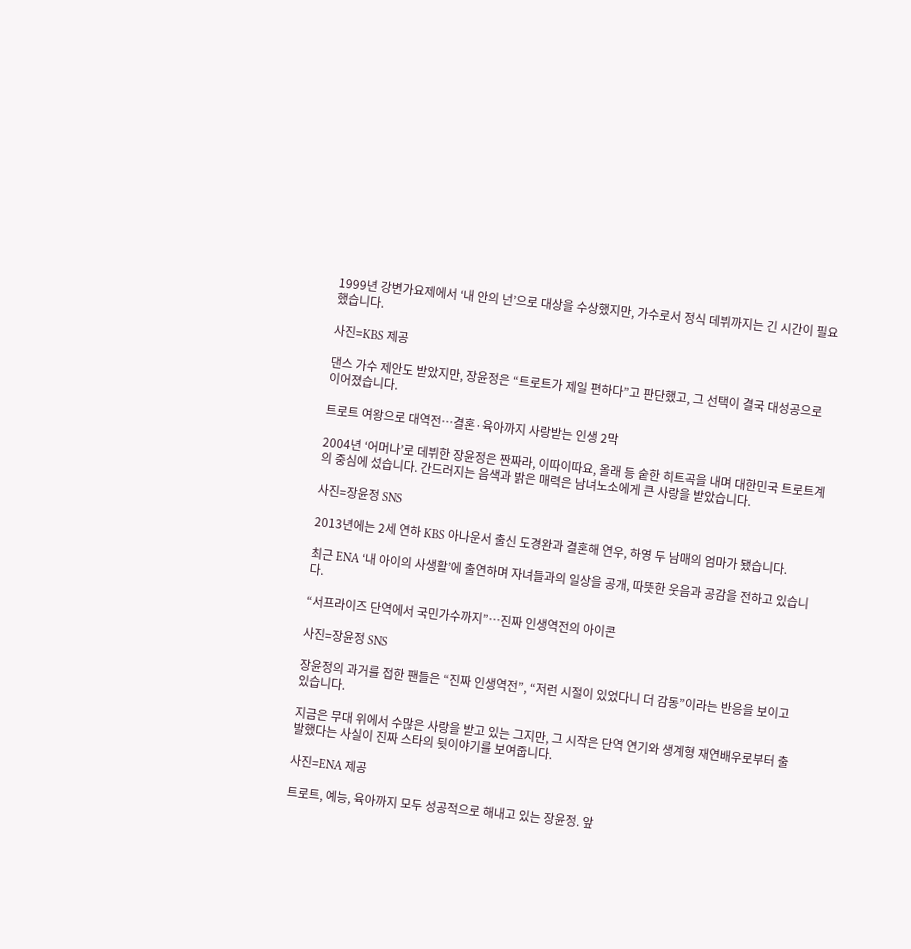1999년 강변가요제에서 ‘내 안의 넌’으로 대상을 수상했지만, 가수로서 정식 데뷔까지는 긴 시간이 필요했습니다.

사진=KBS 제공

댄스 가수 제안도 받았지만, 장윤정은 “트로트가 제일 편하다”고 판단했고, 그 선택이 결국 대성공으로 이어졌습니다.

트로트 여왕으로 대역전…결혼·육아까지 사랑받는 인생 2막

2004년 ‘어머나’로 데뷔한 장윤정은 짠짜라, 이따이따요, 올래 등 숱한 히트곡을 내며 대한민국 트로트계의 중심에 섰습니다. 간드러지는 음색과 밝은 매력은 남녀노소에게 큰 사랑을 받았습니다.

사진=장윤정 SNS

2013년에는 2세 연하 KBS 아나운서 출신 도경완과 결혼해 연우, 하영 두 남매의 엄마가 됐습니다.

최근 ENA ‘내 아이의 사생활’에 출연하며 자녀들과의 일상을 공개, 따뜻한 웃음과 공감을 전하고 있습니다.

“서프라이즈 단역에서 국민가수까지”…진짜 인생역전의 아이콘

사진=장윤정 SNS

장윤정의 과거를 접한 팬들은 “진짜 인생역전”, “저런 시절이 있었다니 더 감동”이라는 반응을 보이고 있습니다.

지금은 무대 위에서 수많은 사랑을 받고 있는 그지만, 그 시작은 단역 연기와 생계형 재연배우로부터 출발했다는 사실이 진짜 스타의 뒷이야기를 보여줍니다.

사진=ENA 제공

트로트, 예능, 육아까지 모두 성공적으로 해내고 있는 장윤정. 앞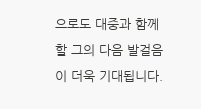으로도 대중과 함께할 그의 다음 발걸음이 더욱 기대됩니다.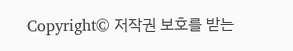Copyright© 저작권 보호를 받는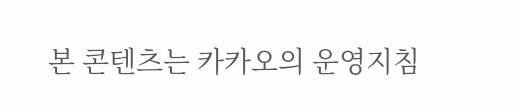본 콘텐츠는 카카오의 운영지침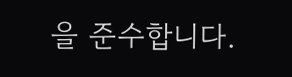을 준수합니다.